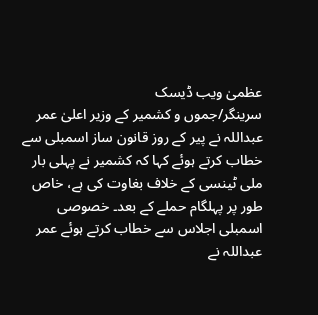عظمیٰ ویب ڈیسک
سرینگر/جموں و کشمیر کے وزیر اعلیٰ عمر عبداللہ نے پیر کے روز قانون ساز اسمبلی سے خطاب کرتے ہوئے کہا کہ کشمیر نے پہلی بار ملی ٹینسی کے خلاف بغاوت کی ہے، خاص طور پر پہلگام حملے کے بعد۔ خصوصی اسمبلی اجلاس سے خطاب کرتے ہوئے عمر عبداللہ نے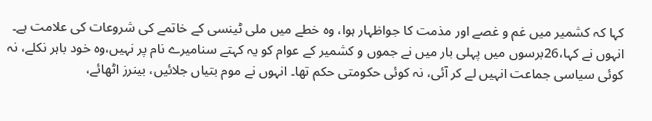کہا کہ کشمیر میں غم و غصے اور مذمت کا جواظہار ہوا، وہ خطے میں ملی ٹینسی کے خاتمے کی شروعات کی علامت ہے۔
انہوں نے کہا،26برسوں میں پہلی بار میں نے جموں و کشمیر کے عوام کو یہ کہتے سنامیرے نام پر نہیں،وہ خود باہر نکلے، نہ کوئی سیاسی جماعت انہیں لے کر آئی، نہ کوئی حکومتی حکم تھا۔ انہوں نے موم بتیاں جلائیں، بینرز اٹھائے،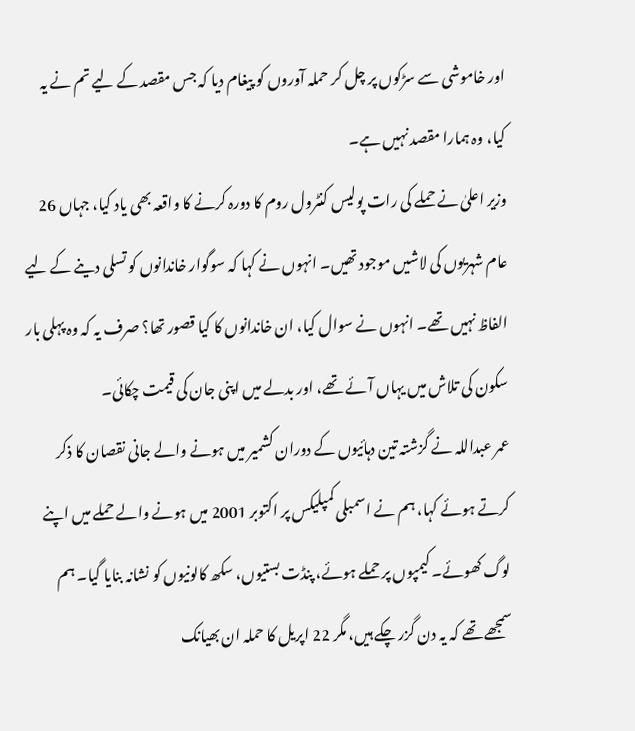اور خاموشی سے سڑکوں پر چل کر حملہ آوروں کو پیغام دیا کہ جس مقصد کے لیے تم نے یہ کیا، وہ ہمارا مقصد نہیں ہے۔
وزیر اعلیٰ نے حملے کی رات پولیس کنٹرول روم کا دورہ کرنے کا واقعہ بھی یاد کیا، جہاں 26 عام شہریوں کی لاشیں موجود تھیں۔ انہوں نے کہا کہ سوگوار خاندانوں کو تسلی دینے کے لیے الفاظ نہیں تھے۔ انہوں نے سوال کیا، ان خاندانوں کا کیا قصور تھا؟ صرف یہ کہ وہ پہلی بار سکون کی تلاش میں یہاں آئے تھے، اور بدلے میں اپنی جان کی قیمت چکائی۔
عمر عبداللہ نے گزشتہ تین دہائیوں کے دوران کشمیر میں ہونے والے جانی نقصان کا ذکر کرتے ہوئے کہا، ہم نے اسمبلی کمپلیکس پر اکتوبر 2001 میں ہونے والے حملے میں اپنے لوگ کھوئے۔ کیمپوں پر حملے ہوئے، پنڈت بستیوں، سکھ کالونیوں کو نشانہ بنایا گیا۔ ہم سمجھے تھے کہ یہ دن گزر چکے ہیں، مگر 22 اپریل کا حملہ ان بھیانک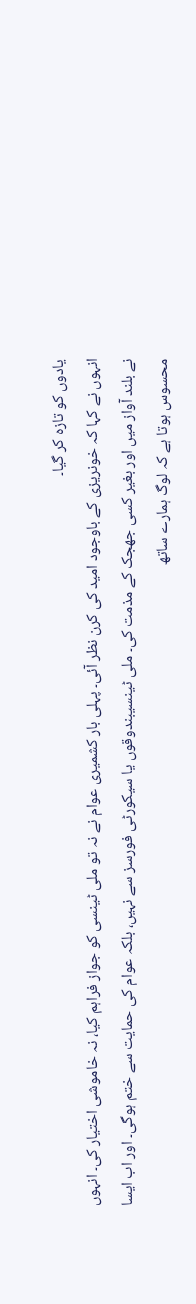یادوں کو تازہ کر گیا۔
انہوں نے کہا کہ خونریزی کے باوجود امید کی کرن نظر آئی۔ پہلی بار کشمیری عوام نے نہ تو ملی ٹینسی کو جواز فراہم کیا، نہ خاموشی اختیار کی۔ انہوں نے بلند آواز میں اور بغیر کسی جھجک کے مذمت کی۔ ملی ٹینسیبندوقوں یا سیکورٹی فورسز سے نہیں، بلکہ عوام کی حمایت سے ختم ہوگی۔ اور اب ایسا محسوس ہوتا ہے کہ لوگ ہمارے ساتھ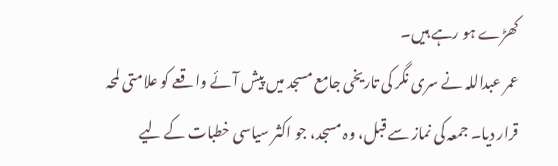کھڑے ہو رہے ہیں۔
عمر عبداللہ نے سری نگر کی تاریخی جامع مسجد میں پیش آئے واقعے کو علامتی لمحہ قرار دیا۔ جمعہ کی نماز سے قبل، وہ مسجد، جو اکثر سیاسی خطبات کے لیے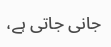جانی جاتی ہے،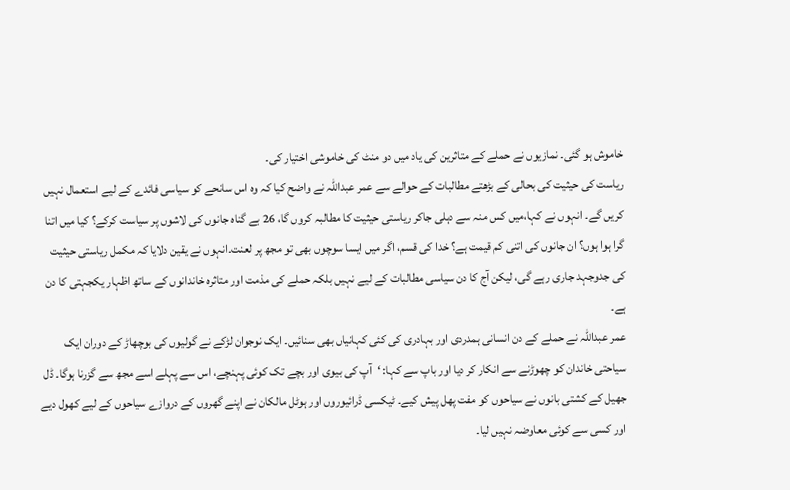خاموش ہو گئی۔ نمازیوں نے حملے کے متاثرین کی یاد میں دو منٹ کی خاموشی اختیار کی۔
ریاست کی حیثیت کی بحالی کے بڑھتے مطالبات کے حوالے سے عمر عبداللہ نے واضح کیا کہ وہ اس سانحے کو سیاسی فائدے کے لیے استعمال نہیں کریں گے۔ انہوں نے کہا،میں کس منہ سے دہلی جاکر ریاستی حیثیت کا مطالبہ کروں گا، 26 بے گناہ جانوں کی لاشوں پر سیاست کرکے؟ کیا میں اتنا گرا ہوا ہوں؟ ان جانوں کی اتنی کم قیمت ہے؟ خدا کی قسم، اگر میں ایسا سوچوں بھی تو مجھ پر لعنت۔انہوں نے یقین دلایا کہ مکمل ریاستی حیثیت کی جدوجہد جاری رہے گی، لیکن آج کا دن سیاسی مطالبات کے لیے نہیں بلکہ حملے کی مذمت اور متاثرہ خاندانوں کے ساتھ اظہار یکجہتی کا دن ہے۔
عمر عبداللہ نے حملے کے دن انسانی ہمدردی اور بہادری کی کئی کہانیاں بھی سنائیں۔ ایک نوجوان لڑکے نے گولیوں کی بوچھاڑ کے دوران ایک سیاحتی خاندان کو چھوڑنے سے انکار کر دیا اور باپ سے کہا: ‘آپ کی بیوی اور بچے تک کوئی پہنچے، اس سے پہلے اسے مجھ سے گزرنا ہوگا۔ ڈل جھیل کے کشتی بانوں نے سیاحوں کو مفت پھل پیش کیے۔ ٹیکسی ڈرائیوروں اور ہوٹل مالکان نے اپنے گھروں کے دروازے سیاحوں کے لیے کھول دیے اور کسی سے کوئی معاوضہ نہیں لیا۔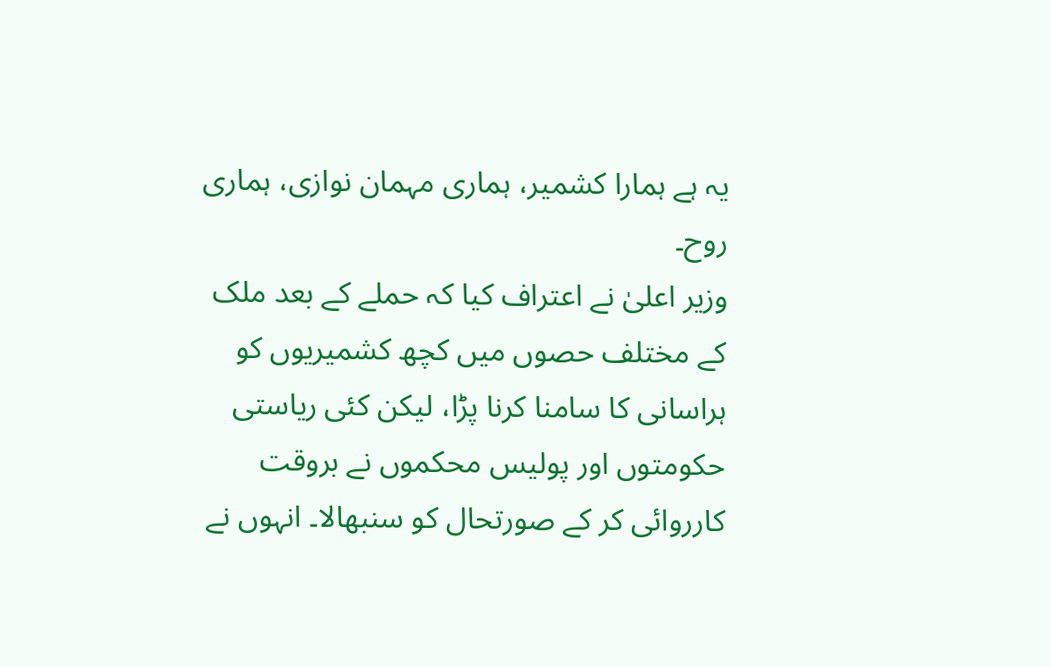یہ ہے ہمارا کشمیر، ہماری مہمان نوازی، ہماری روح۔
وزیر اعلیٰ نے اعتراف کیا کہ حملے کے بعد ملک کے مختلف حصوں میں کچھ کشمیریوں کو ہراسانی کا سامنا کرنا پڑا، لیکن کئی ریاستی حکومتوں اور پولیس محکموں نے بروقت کارروائی کر کے صورتحال کو سنبھالا۔ انہوں نے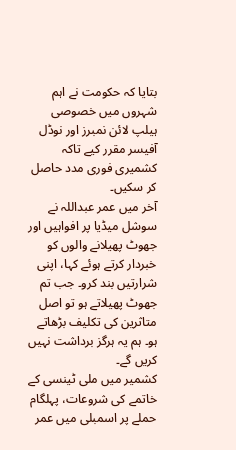بتایا کہ حکومت نے اہم شہروں میں خصوصی ہیلپ لائن نمبرز اور نوڈل آفیسر مقرر کیے تاکہ کشمیری فوری مدد حاصل کر سکیں۔
آخر میں عمر عبداللہ نے سوشل میڈیا پر افواہیں اور جھوٹ پھیلانے والوں کو خبردار کرتے ہوئے کہا، اپنی شرارتیں بند کرو۔ جب تم جھوٹ پھیلاتے ہو تو اصل متاثرین کی تکلیف بڑھاتے ہو۔ ہم یہ ہرگز برداشت نہیں کریں گے۔
کشمیر میں ملی ٹینسی کے خاتمے کی شروعات، پہلگام حملے پر اسمبلی میں عمر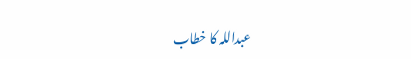عبداللہ کا خطاب